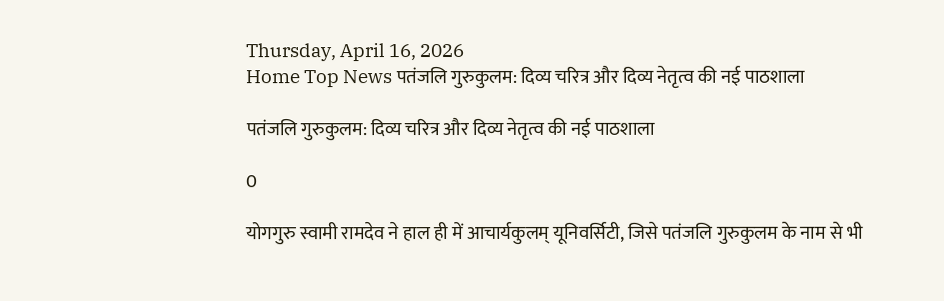Thursday, April 16, 2026
Home Top News पतंजलि गुरुकुलम: दिव्य चरित्र और दिव्य नेतृत्व की नई पाठशाला

पतंजलि गुरुकुलम: दिव्य चरित्र और दिव्य नेतृत्व की नई पाठशाला

0

योगगुरु स्वामी रामदेव ने हाल ही में आचार्यकुलम् यूनिवर्सिटी, जिसे पतंजलि गुरुकुलम के नाम से भी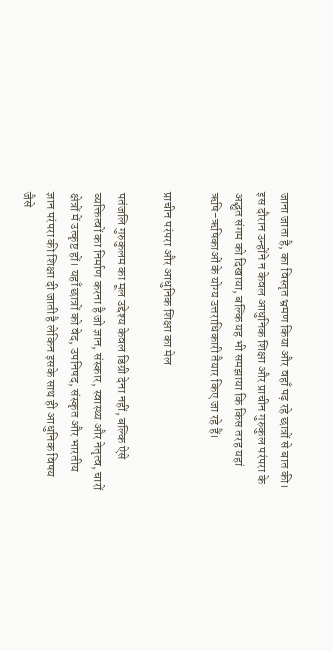जाना जाता है, का विस्तृत भ्रमण किया और वहाँ पढ़ रहे छात्रों से बात की। इस दौरान उन्होंने न केवल आधुनिक शिक्षा और प्राचीन गुरुकुल परंपरा के अद्भुत संगम को दिखाया, बल्कि यह भी समझाया कि किस तरह यहां ऋषि-ऋषिकाओं के योग्य उत्तराधिकारी तैयार किए जा रहे हैं।

प्राचीन परंपरा और आधुनिक शिक्षा का मेल

पतंजलि गुरुकुलम का मूल उद्देश्य केवल डिग्री देना नहीं, बल्कि ऐसे व्यक्तित्वों का निर्माण करना है जो ज्ञान, संस्कार, स्वास्थ्य और नेतृत्व, चारों क्षेत्रों में उत्कृष्ट हों। यहाँ छात्रों को वेद, उपनिषद, संस्कृत और भारतीय ज्ञान परंपरा की शिक्षा दी जाती है लेकिन इसके साथ ही आधुनिक विषय जैसे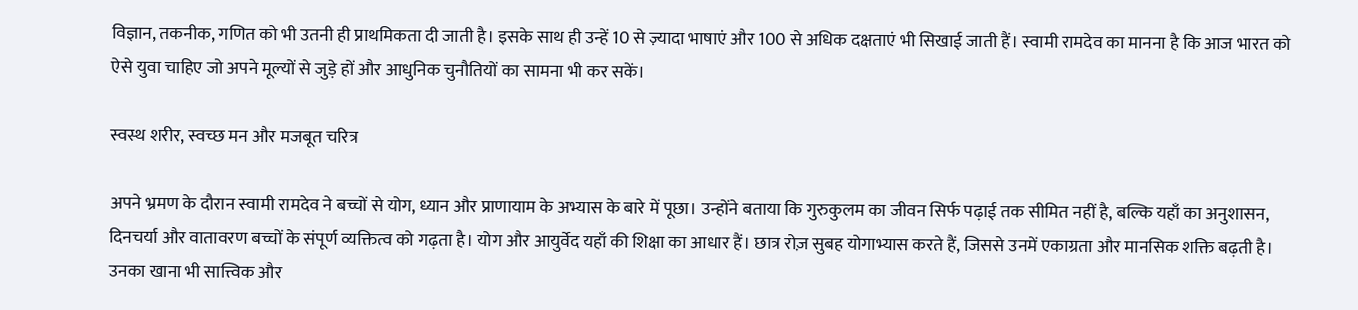विज्ञान, तकनीक, गणित को भी उतनी ही प्राथमिकता दी जाती है। इसके साथ ही उन्हें 10 से ज़्यादा भाषाएं और 100 से अधिक दक्षताएं भी सिखाई जाती हैं। स्वामी रामदेव का मानना है कि आज भारत को ऐसे युवा चाहिए जो अपने मूल्यों से जुड़े हों और आधुनिक चुनौतियों का सामना भी कर सकें।

स्वस्थ शरीर, स्वच्छ मन और मजबूत चरित्र

अपने भ्रमण के दौरान स्वामी रामदेव ने बच्चों से योग, ध्यान और प्राणायाम के अभ्यास के बारे में पूछा। उन्होंने बताया कि गुरुकुलम का जीवन सिर्फ पढ़ाई तक सीमित नहीं है, बल्कि यहाँ का अनुशासन, दिनचर्या और वातावरण बच्चों के संपूर्ण व्यक्तित्व को गढ़ता है। योग और आयुर्वेद यहाँ की शिक्षा का आधार हैं। छात्र रोज़ सुबह योगाभ्यास करते हैं, जिससे उनमें एकाग्रता और मानसिक शक्ति बढ़ती है। उनका खाना भी सात्त्विक और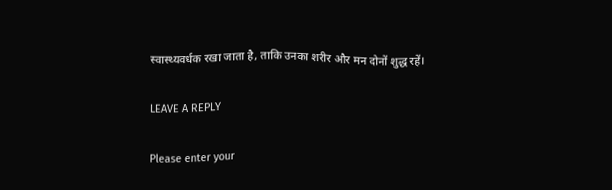स्वास्थ्यवर्धक रखा जाता है, ताकि उनका शरीर और मन दोनों शुद्ध रहें।

LEAVE A REPLY

Please enter your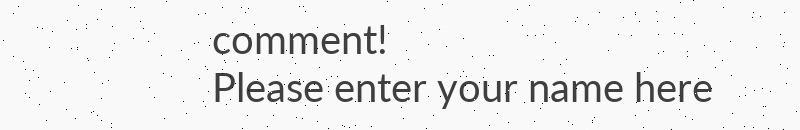comment!
Please enter your name here